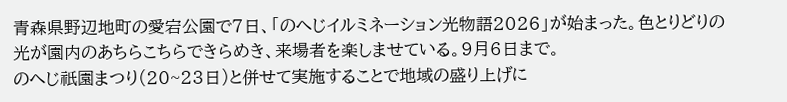青森県野辺地町の愛宕公園で7日、「のへじイルミネーション光物語2026」が始まった。色とりどりの光が園内のあちらこちらできらめき、来場者を楽しませている。9月6日まで。
のへじ祇園まつり(20~23日)と併せて実施することで地域の盛り上げに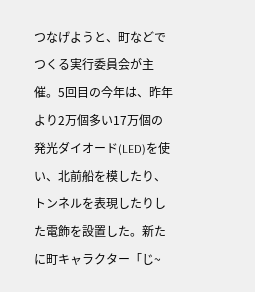つなげようと、町などでつくる実行委員会が主催。5回目の今年は、昨年より2万個多い17万個の発光ダイオード(LED)を使い、北前船を模したり、トンネルを表現したりした電飾を設置した。新たに町キャラクター「じ~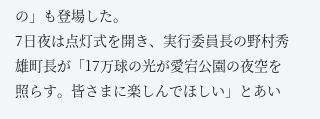の」も登場した。
7日夜は点灯式を開き、実行委員長の野村秀雄町長が「17万球の光が愛宕公園の夜空を照らす。皆さまに楽しんでほしい」とあい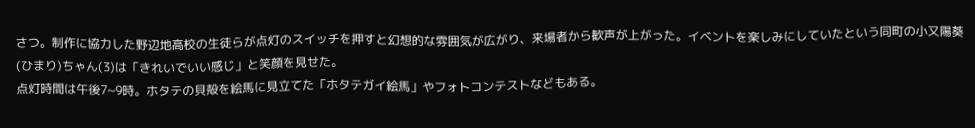さつ。制作に協力した野辺地高校の生徒らが点灯のスイッチを押すと幻想的な雰囲気が広がり、来場者から歓声が上がった。イベントを楽しみにしていたという同町の小又陽葵(ひまり)ちゃん(3)は「きれいでいい感じ」と笑顔を見せた。
点灯時間は午後7~9時。ホタテの貝殻を絵馬に見立てた「ホタテガイ絵馬」やフォトコンテストなどもある。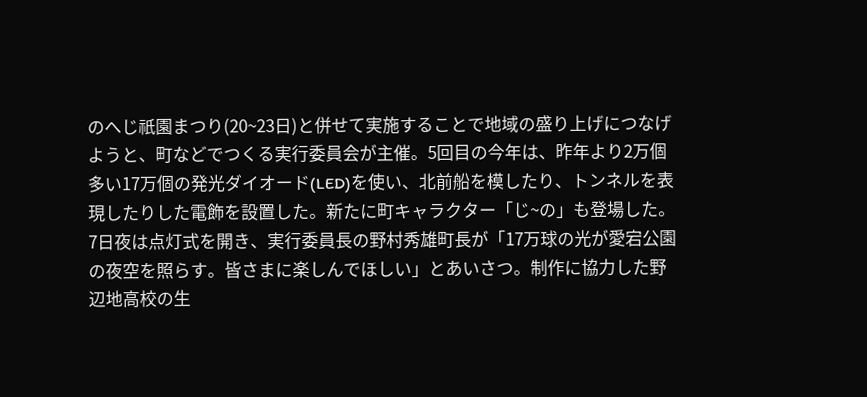のへじ祇園まつり(20~23日)と併せて実施することで地域の盛り上げにつなげようと、町などでつくる実行委員会が主催。5回目の今年は、昨年より2万個多い17万個の発光ダイオード(LED)を使い、北前船を模したり、トンネルを表現したりした電飾を設置した。新たに町キャラクター「じ~の」も登場した。
7日夜は点灯式を開き、実行委員長の野村秀雄町長が「17万球の光が愛宕公園の夜空を照らす。皆さまに楽しんでほしい」とあいさつ。制作に協力した野辺地高校の生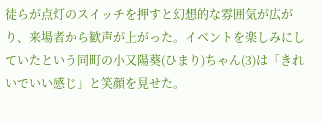徒らが点灯のスイッチを押すと幻想的な雰囲気が広がり、来場者から歓声が上がった。イベントを楽しみにしていたという同町の小又陽葵(ひまり)ちゃん(3)は「きれいでいい感じ」と笑顔を見せた。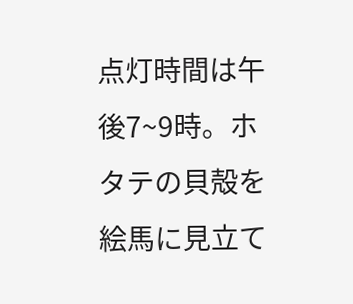点灯時間は午後7~9時。ホタテの貝殻を絵馬に見立て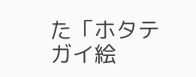た「ホタテガイ絵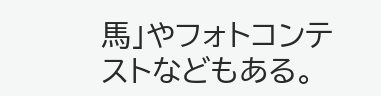馬」やフォトコンテストなどもある。